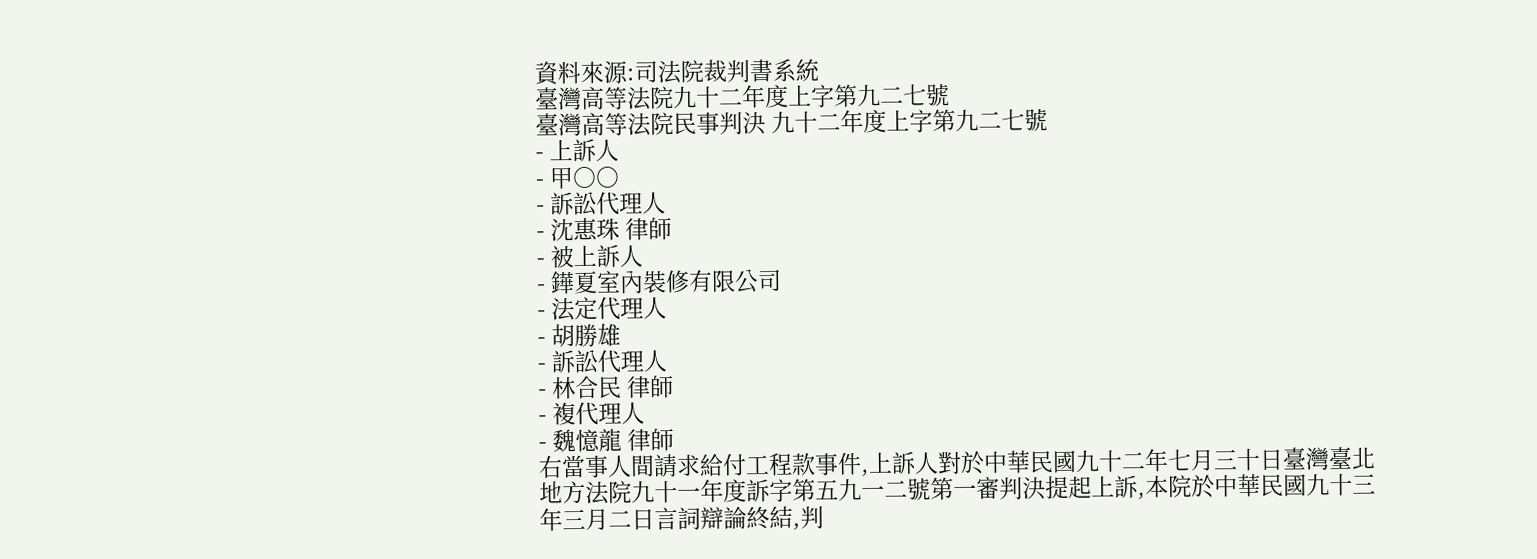資料來源:司法院裁判書系統
臺灣高等法院九十二年度上字第九二七號
臺灣高等法院民事判決 九十二年度上字第九二七號
- 上訴人
- 甲○○
- 訴訟代理人
- 沈惠珠 律師
- 被上訴人
- 鏵夏室內裝修有限公司
- 法定代理人
- 胡勝雄
- 訴訟代理人
- 林合民 律師
- 複代理人
- 魏憶龍 律師
右當事人間請求給付工程款事件,上訴人對於中華民國九十二年七月三十日臺灣臺北
地方法院九十一年度訴字第五九一二號第一審判決提起上訴,本院於中華民國九十三
年三月二日言詞辯論終結,判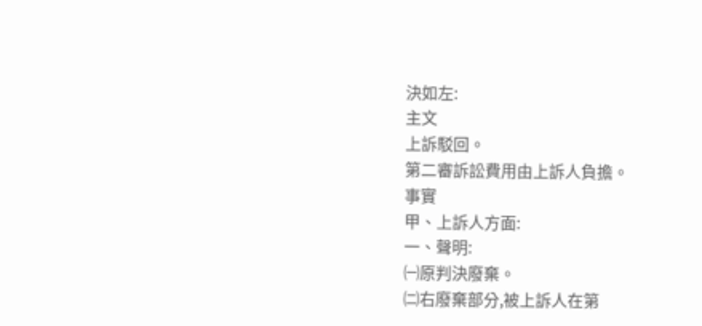決如左:
主文
上訴駁回。
第二審訴訟費用由上訴人負擔。
事實
甲、上訴人方面:
一、聲明:
㈠原判決廢棄。
㈡右廢棄部分,被上訴人在第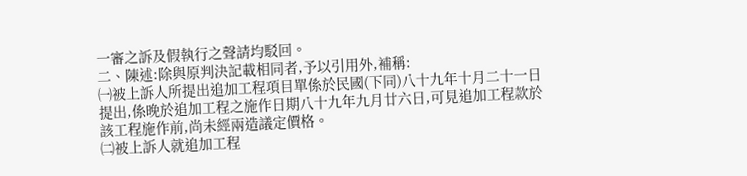一審之訴及假執行之聲請均駁回。
二、陳述:除與原判決記載相同者,予以引用外,補稱:
㈠被上訴人所提出追加工程項目單係於民國(下同)八十九年十月二十一日提出,係晚於追加工程之施作日期八十九年九月廿六日,可見追加工程款於該工程施作前,尚未經兩造議定價格。
㈡被上訴人就追加工程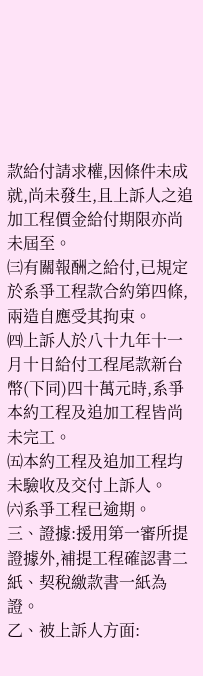款給付請求權,因條件未成就,尚未發生,且上訴人之追加工程價金給付期限亦尚未屆至。
㈢有關報酬之給付,已規定於系爭工程款合約第四條,兩造自應受其拘束。
㈣上訴人於八十九年十一月十日給付工程尾款新台幣(下同)四十萬元時,系爭本約工程及追加工程皆尚未完工。
㈤本約工程及追加工程均未驗收及交付上訴人。
㈥系爭工程已逾期。
三、證據:援用第一審所提證據外,補提工程確認書二紙、契稅繳款書一紙為證。
乙、被上訴人方面: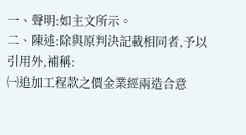一、聲明:如主文所示。
二、陳述:除與原判決記載相同者,予以引用外,補稱:
㈠追加工程款之價金業經兩造合意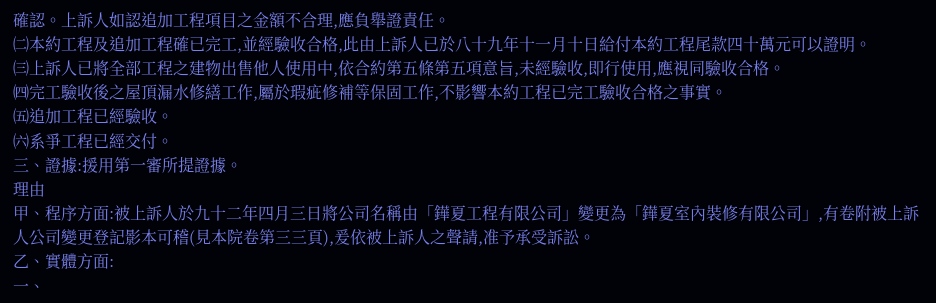確認。上訴人如認追加工程項目之金額不合理,應負舉證責任。
㈡本約工程及追加工程確已完工,並經驗收合格,此由上訴人已於八十九年十一月十日給付本約工程尾款四十萬元可以證明。
㈢上訴人已將全部工程之建物出售他人使用中,依合約第五條第五項意旨,未經驗收,即行使用,應視同驗收合格。
㈣完工驗收後之屋頂漏水修繕工作,屬於瑕疵修補等保固工作,不影響本約工程已完工驗收合格之事實。
㈤追加工程已經驗收。
㈥系爭工程已經交付。
三、證據:援用第一審所提證據。
理由
甲、程序方面:被上訴人於九十二年四月三日將公司名稱由「鏵夏工程有限公司」變更為「鏵夏室內裝修有限公司」,有卷附被上訴人公司變更登記影本可稽(見本院卷第三三頁),爰依被上訴人之聲請,准予承受訴訟。
乙、實體方面:
一、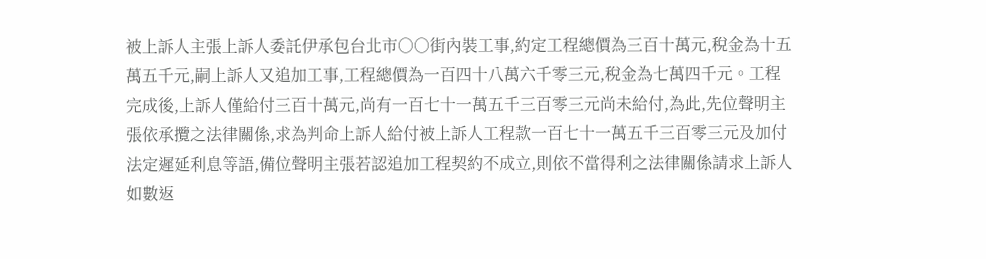被上訴人主張上訴人委託伊承包台北市○○街內裝工事,約定工程總價為三百十萬元,稅金為十五萬五千元,嗣上訴人又追加工事,工程總價為一百四十八萬六千零三元,稅金為七萬四千元。工程完成後,上訴人僅給付三百十萬元,尚有一百七十一萬五千三百零三元尚未給付,為此,先位聲明主張依承攬之法律關係,求為判命上訴人給付被上訴人工程款一百七十一萬五千三百零三元及加付法定遲延利息等語,備位聲明主張若認追加工程契約不成立,則依不當得利之法律關係請求上訴人如數返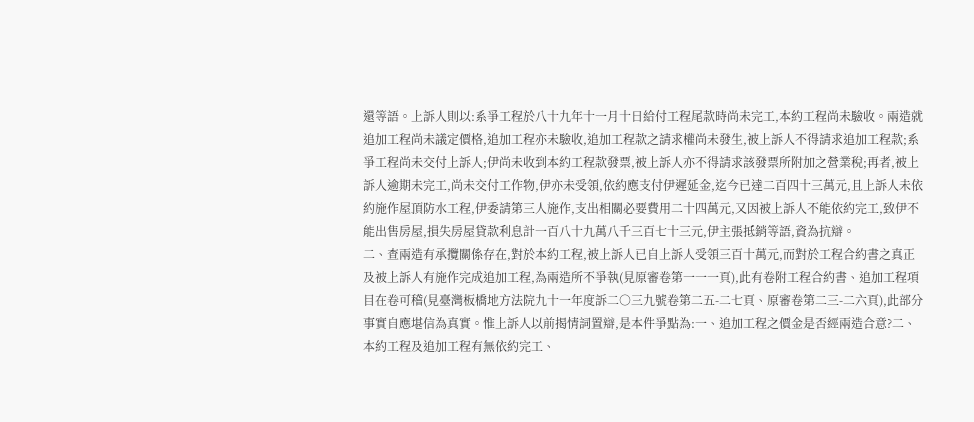還等語。上訴人則以:系爭工程於八十九年十一月十日給付工程尾款時尚未完工,本約工程尚未驗收。兩造就追加工程尚未議定價格,追加工程亦未驗收,追加工程款之請求權尚未發生,被上訴人不得請求追加工程款;系爭工程尚未交付上訴人;伊尚未收到本約工程款發票,被上訴人亦不得請求該發票所附加之營業稅;再者,被上訴人逾期未完工,尚未交付工作物,伊亦未受領,依約應支付伊遲延金,迄今已達二百四十三萬元,且上訴人未依約施作屋頂防水工程,伊委請第三人施作,支出相關必要費用二十四萬元,又因被上訴人不能依約完工,致伊不能出售房屋,損失房屋貸款利息計一百八十九萬八千三百七十三元,伊主張抵銷等語,資為抗辯。
二、查兩造有承攬關係存在,對於本約工程,被上訴人已自上訴人受領三百十萬元,而對於工程合約書之真正及被上訴人有施作完成追加工程,為兩造所不爭執(見原審卷第一一一頁),此有卷附工程合約書、追加工程項目在卷可稽(見臺灣板橋地方法院九十一年度訴二○三九號卷第二五-二七頁、原審卷第二三-二六頁),此部分事實自應堪信為真實。惟上訴人以前揭情詞置辯,是本件爭點為:一、追加工程之價金是否經兩造合意?二、本約工程及追加工程有無依約完工、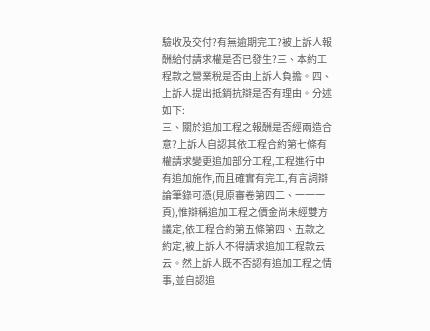驗收及交付?有無逾期完工?被上訴人報酬給付請求權是否已發生?三、本約工程款之營業稅是否由上訴人負擔。四、上訴人提出抵銷抗辯是否有理由。分述如下:
三、關於追加工程之報酬是否經兩造合意?上訴人自認其依工程合約第七條有權請求變更追加部分工程,工程進行中有追加施作,而且確實有完工,有言詞辯論筆錄可憑(見原審卷第四二、一一一頁),惟辯稱追加工程之價金尚未經雙方議定,依工程合約第五條第四、五款之約定,被上訴人不得請求追加工程款云云。然上訴人既不否認有追加工程之情事,並自認追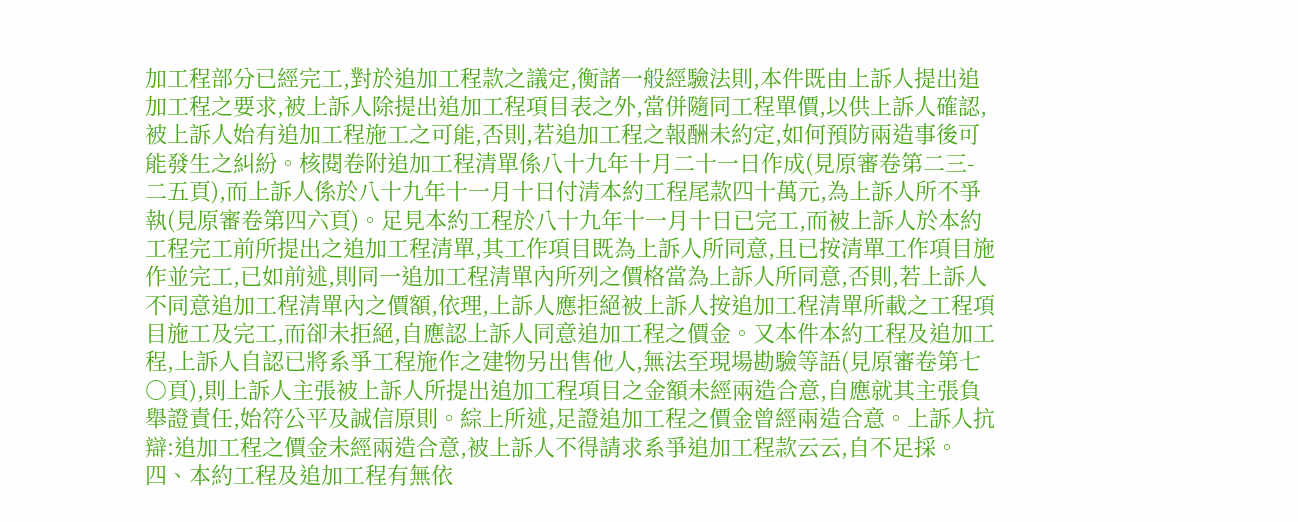加工程部分已經完工,對於追加工程款之議定,衡諸一般經驗法則,本件既由上訴人提出追加工程之要求,被上訴人除提出追加工程項目表之外,當併隨同工程單價,以供上訴人確認,被上訴人始有追加工程施工之可能,否則,若追加工程之報酬未約定,如何預防兩造事後可能發生之糾紛。核閱卷附追加工程清單係八十九年十月二十一日作成(見原審卷第二三-二五頁),而上訴人係於八十九年十一月十日付清本約工程尾款四十萬元,為上訴人所不爭執(見原審卷第四六頁)。足見本約工程於八十九年十一月十日已完工,而被上訴人於本約工程完工前所提出之追加工程清單,其工作項目既為上訴人所同意,且已按清單工作項目施作並完工,已如前述,則同一追加工程清單內所列之價格當為上訴人所同意,否則,若上訴人不同意追加工程清單內之價額,依理,上訴人應拒絕被上訴人按追加工程清單所載之工程項目施工及完工,而卻未拒絕,自應認上訴人同意追加工程之價金。又本件本約工程及追加工程,上訴人自認已將系爭工程施作之建物另出售他人,無法至現場勘驗等語(見原審卷第七○頁),則上訴人主張被上訴人所提出追加工程項目之金額未經兩造合意,自應就其主張負舉證責任,始符公平及誠信原則。綜上所述,足證追加工程之價金曾經兩造合意。上訴人抗辯:追加工程之價金未經兩造合意,被上訴人不得請求系爭追加工程款云云,自不足採。
四、本約工程及追加工程有無依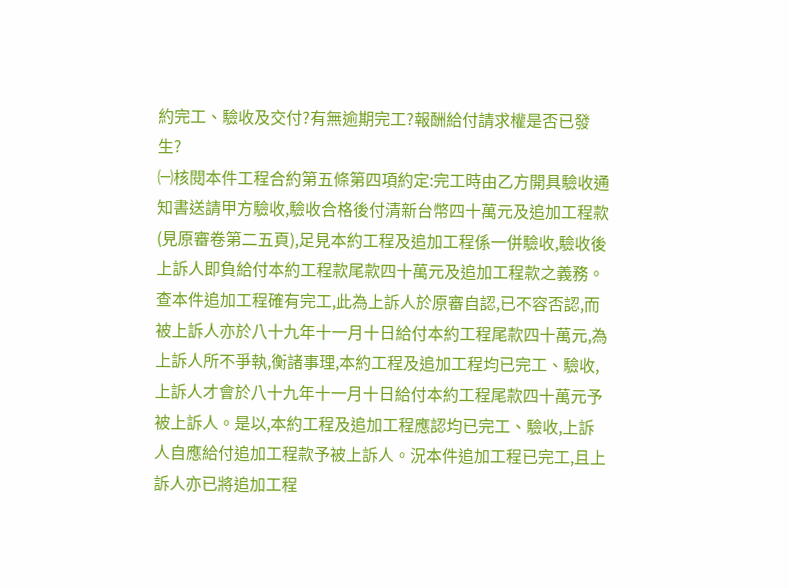約完工、驗收及交付?有無逾期完工?報酬給付請求權是否已發生?
㈠核閱本件工程合約第五條第四項約定:完工時由乙方開具驗收通知書送請甲方驗收,驗收合格後付清新台幣四十萬元及追加工程款(見原審卷第二五頁),足見本約工程及追加工程係一併驗收,驗收後上訴人即負給付本約工程款尾款四十萬元及追加工程款之義務。查本件追加工程確有完工,此為上訴人於原審自認,已不容否認,而被上訴人亦於八十九年十一月十日給付本約工程尾款四十萬元,為上訴人所不爭執,衡諸事理,本約工程及追加工程均已完工、驗收,上訴人才會於八十九年十一月十日給付本約工程尾款四十萬元予被上訴人。是以,本約工程及追加工程應認均已完工、驗收,上訴人自應給付追加工程款予被上訴人。況本件追加工程已完工,且上訴人亦已將追加工程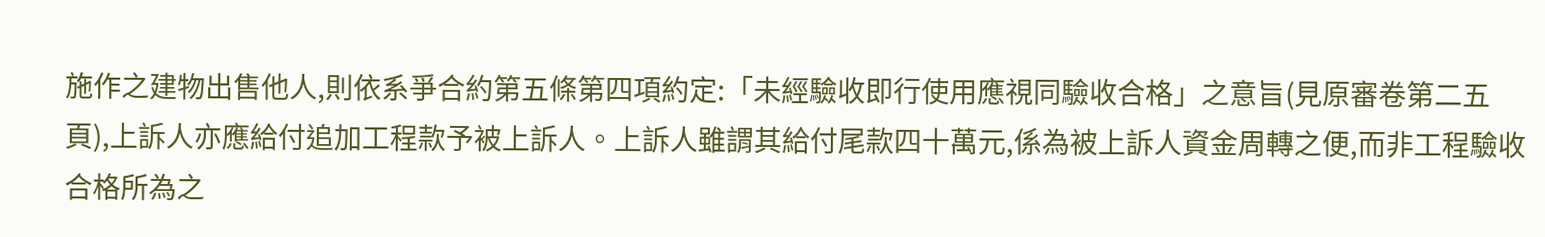施作之建物出售他人,則依系爭合約第五條第四項約定:「未經驗收即行使用應視同驗收合格」之意旨(見原審卷第二五頁),上訴人亦應給付追加工程款予被上訴人。上訴人雖謂其給付尾款四十萬元,係為被上訴人資金周轉之便,而非工程驗收合格所為之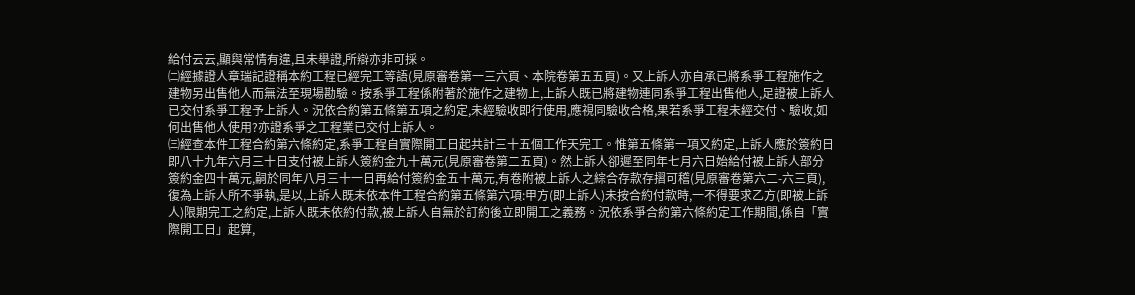給付云云,顯與常情有違,且未舉證,所辯亦非可採。
㈡經據證人章瑞記證稱本約工程已經完工等語(見原審卷第一三六頁、本院卷第五五頁)。又上訴人亦自承已將系爭工程施作之建物另出售他人而無法至現場勘驗。按系爭工程係附著於施作之建物上,上訴人既已將建物連同系爭工程出售他人,足證被上訴人已交付系爭工程予上訴人。況依合約第五條第五項之約定,未經驗收即行使用,應視同驗收合格,果若系爭工程未經交付、驗收,如何出售他人使用?亦證系爭之工程業已交付上訴人。
㈢經查本件工程合約第六條約定,系爭工程自實際開工日起共計三十五個工作天完工。惟第五條第一項又約定,上訴人應於簽約日即八十九年六月三十日支付被上訴人簽約金九十萬元(見原審卷第二五頁)。然上訴人卻遲至同年七月六日始給付被上訴人部分簽約金四十萬元,嗣於同年八月三十一日再給付簽約金五十萬元,有卷附被上訴人之綜合存款存摺可稽(見原審卷第六二-六三頁),復為上訴人所不爭執,是以,上訴人既未依本件工程合約第五條第六項:甲方(即上訴人)未按合約付款時,一不得要求乙方(即被上訴人)限期完工之約定,上訴人既未依約付款,被上訴人自無於訂約後立即開工之義務。況依系爭合約第六條約定工作期間,係自「實際開工日」起算,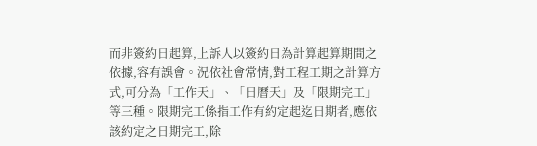而非簽約日起算,上訴人以簽約日為計算起算期間之依據,容有誤會。況依社會常情,對工程工期之計算方式,可分為「工作天」、「日曆天」及「限期完工」等三種。限期完工係指工作有約定起迄日期者,應依該約定之日期完工,除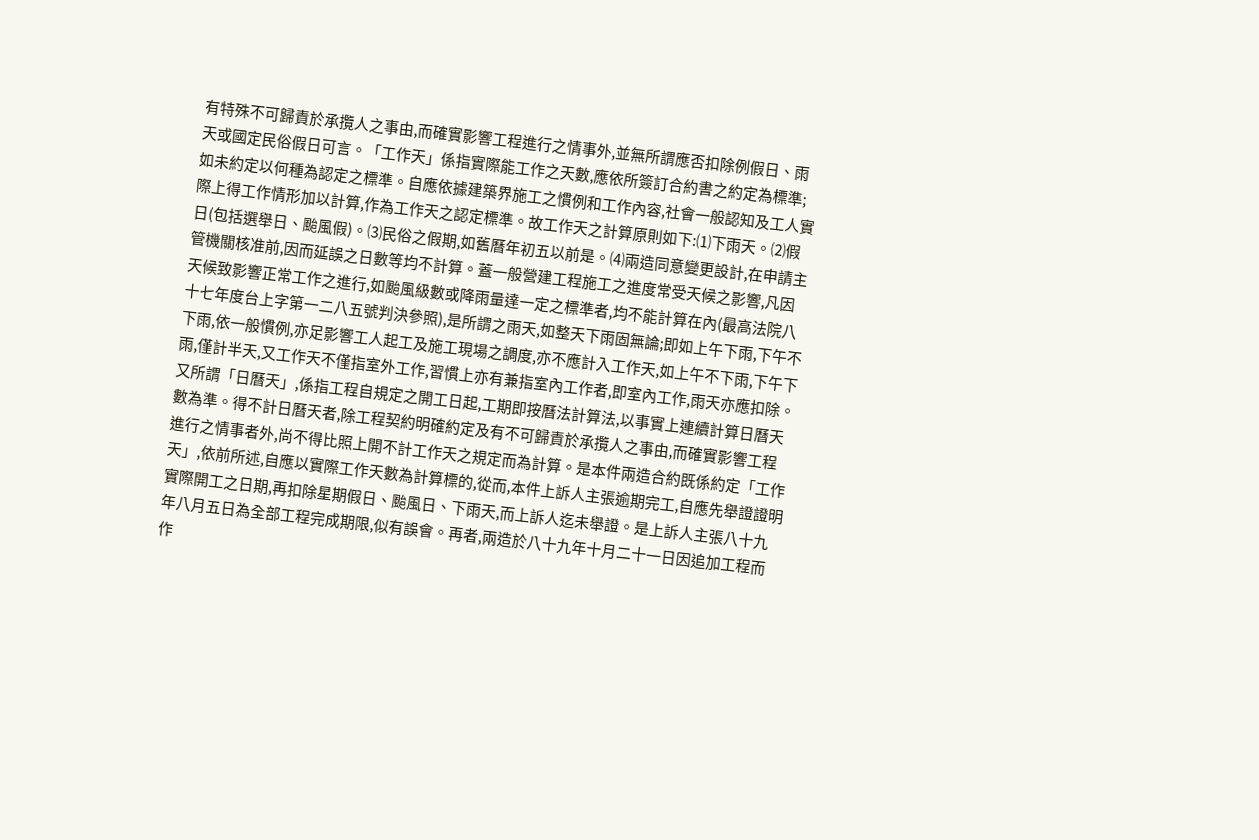有特殊不可歸責於承攬人之事由,而確實影響工程進行之情事外,並無所謂應否扣除例假日、雨天或國定民俗假日可言。「工作天」係指實際能工作之天數,應依所簽訂合約書之約定為標準;如未約定以何種為認定之標準。自應依據建築界施工之慣例和工作內容,社會一般認知及工人實際上得工作情形加以計算,作為工作天之認定標準。故工作天之計算原則如下:⑴下雨天。⑵假日(包括選舉日、颱風假)。⑶民俗之假期,如舊曆年初五以前是。⑷兩造同意變更設計,在申請主管機關核准前,因而延誤之日數等均不計算。蓋一般營建工程施工之進度常受天候之影響,凡因天候致影響正常工作之進行,如颱風級數或降雨量達一定之標準者,均不能計算在內(最高法院八十七年度台上字第一二八五號判決參照),是所謂之雨天,如整天下雨固無論;即如上午下雨,下午不下雨,依一般慣例,亦足影響工人起工及施工現場之調度,亦不應計入工作天,如上午不下雨,下午下雨,僅計半天,又工作天不僅指室外工作,習慣上亦有兼指室內工作者,即室內工作,雨天亦應扣除。又所謂「日曆天」,係指工程自規定之開工日起,工期即按曆法計算法,以事實上連續計算日曆天數為準。得不計日曆天者,除工程契約明確約定及有不可歸責於承攬人之事由,而確實影響工程進行之情事者外,尚不得比照上開不計工作天之規定而為計算。是本件兩造合約既係約定「工作天」,依前所述,自應以實際工作天數為計算標的,從而,本件上訴人主張逾期完工,自應先舉證證明實際開工之日期,再扣除星期假日、颱風日、下雨天,而上訴人迄未舉證。是上訴人主張八十九年八月五日為全部工程完成期限,似有誤會。再者,兩造於八十九年十月二十一日因追加工程而作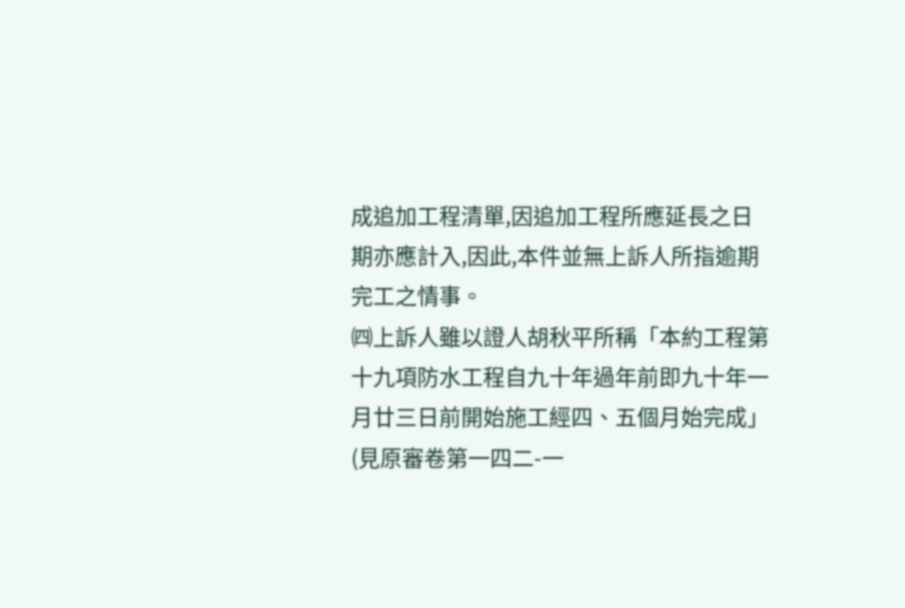成追加工程清單,因追加工程所應延長之日期亦應計入,因此,本件並無上訴人所指逾期完工之情事。
㈣上訴人雖以證人胡秋平所稱「本約工程第十九項防水工程自九十年過年前即九十年一月廿三日前開始施工經四、五個月始完成」(見原審卷第一四二-一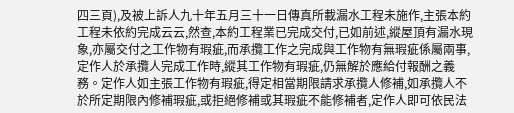四三頁),及被上訴人九十年五月三十一日傳真所載漏水工程未施作,主張本約工程未依約完成云云,然查,本約工程業已完成交付,已如前述,縱屋頂有漏水現象,亦屬交付之工作物有瑕疵,而承攬工作之完成與工作物有無瑕疵係屬兩事,定作人於承攬人完成工作時,縱其工作物有瑕疵,仍無解於應給付報酬之義務。定作人如主張工作物有瑕疵,得定相當期限請求承攬人修補,如承攬人不於所定期限內修補瑕疵,或拒絕修補或其瑕疵不能修補者,定作人即可依民法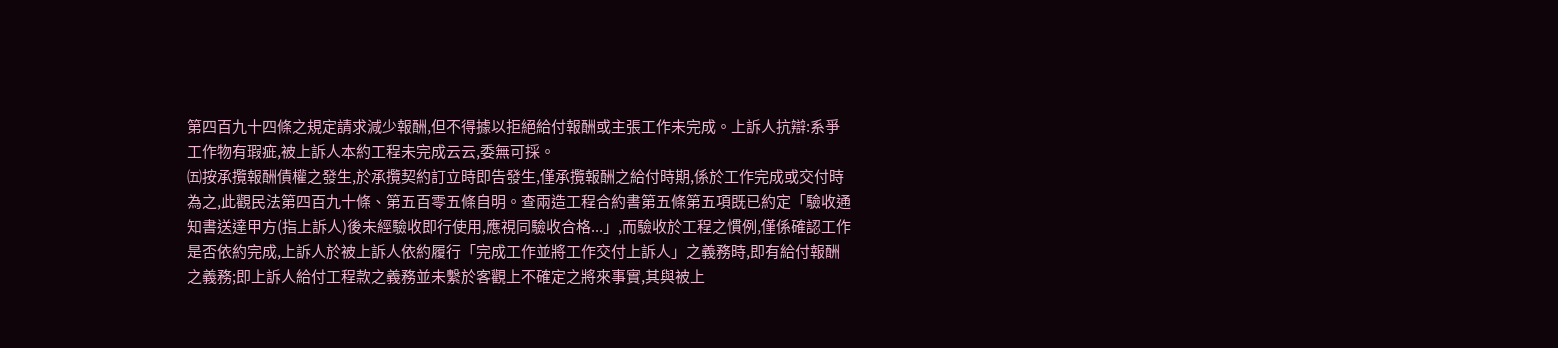第四百九十四條之規定請求減少報酬,但不得據以拒絕給付報酬或主張工作未完成。上訴人抗辯:系爭工作物有瑕疵,被上訴人本約工程未完成云云,委無可採。
㈤按承攬報酬債權之發生,於承攬契約訂立時即告發生,僅承攬報酬之給付時期,係於工作完成或交付時為之,此觀民法第四百九十條、第五百零五條自明。查兩造工程合約書第五條第五項既已約定「驗收通知書送達甲方(指上訴人)後未經驗收即行使用,應視同驗收合格...」,而驗收於工程之慣例,僅係確認工作是否依約完成,上訴人於被上訴人依約履行「完成工作並將工作交付上訴人」之義務時,即有給付報酬之義務;即上訴人給付工程款之義務並未繫於客觀上不確定之將來事實,其與被上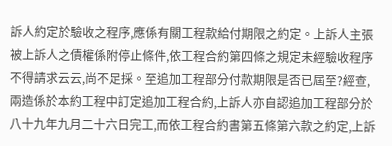訴人約定於驗收之程序,應係有關工程款給付期限之約定。上訴人主張被上訴人之債權係附停止條件,依工程合約第四條之規定未經驗收程序不得請求云云,尚不足採。至追加工程部分付款期限是否已屆至?經查,兩造係於本約工程中訂定追加工程合約,上訴人亦自認追加工程部分於八十九年九月二十六日完工,而依工程合約書第五條第六款之約定,上訴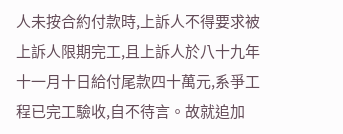人未按合約付款時,上訴人不得要求被上訴人限期完工,且上訴人於八十九年十一月十日給付尾款四十萬元,系爭工程已完工驗收,自不待言。故就追加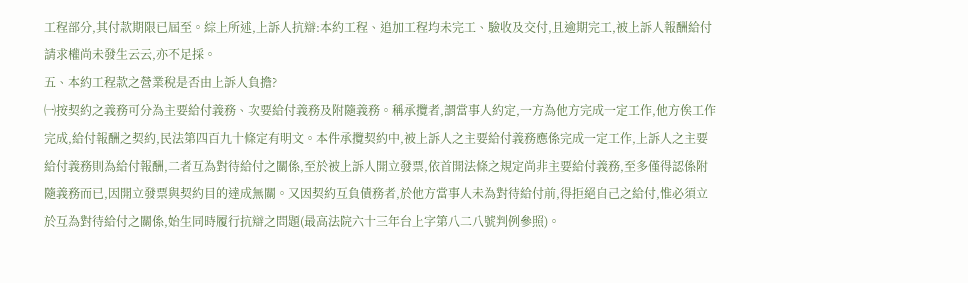工程部分,其付款期限已屆至。綜上所述,上訴人抗辯:本約工程、追加工程均未完工、驗收及交付,且逾期完工,被上訴人報酬給付請求權尚未發生云云,亦不足採。
五、本約工程款之營業稅是否由上訴人負擔?
㈠按契約之義務可分為主要給付義務、次要給付義務及附隨義務。稱承攬者,謂當事人約定,一方為他方完成一定工作,他方俟工作完成,給付報酬之契約,民法第四百九十條定有明文。本件承攬契約中,被上訴人之主要給付義務應係完成一定工作,上訴人之主要給付義務則為給付報酬,二者互為對待給付之關係,至於被上訴人開立發票,依首開法條之規定尚非主要給付義務,至多僅得認係附隨義務而已,因開立發票與契約目的達成無關。又因契約互負債務者,於他方當事人未為對待給付前,得拒絕自己之給付,惟必須立於互為對待給付之關係,始生同時履行抗辯之問題(最高法院六十三年台上字第八二八號判例參照)。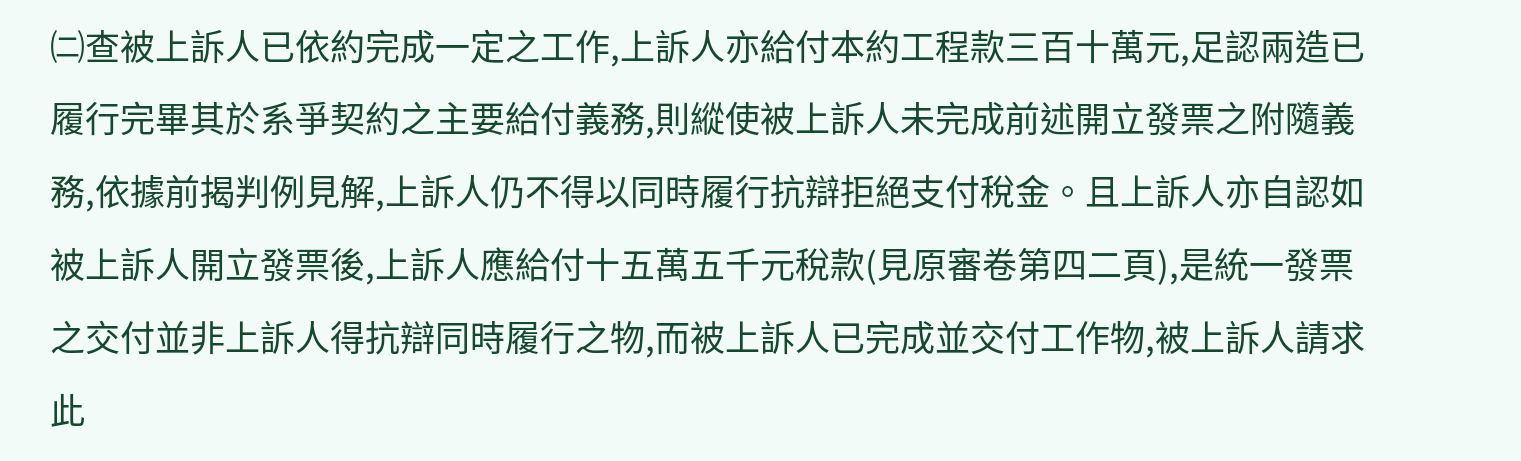㈡查被上訴人已依約完成一定之工作,上訴人亦給付本約工程款三百十萬元,足認兩造已履行完畢其於系爭契約之主要給付義務,則縱使被上訴人未完成前述開立發票之附隨義務,依據前揭判例見解,上訴人仍不得以同時履行抗辯拒絕支付稅金。且上訴人亦自認如被上訴人開立發票後,上訴人應給付十五萬五千元稅款(見原審卷第四二頁),是統一發票之交付並非上訴人得抗辯同時履行之物,而被上訴人已完成並交付工作物,被上訴人請求此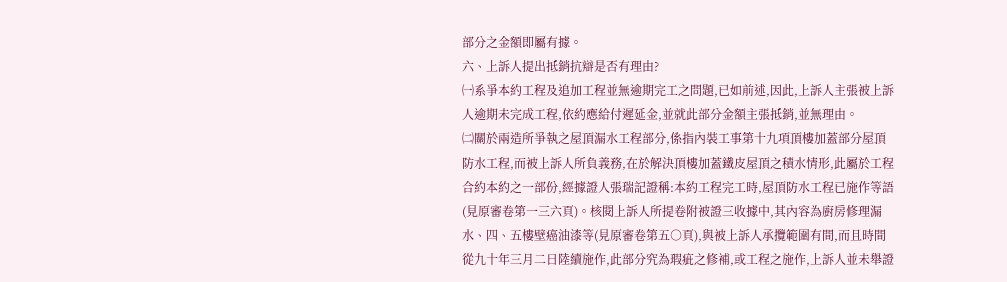部分之金額即屬有據。
六、上訴人提出抵銷抗辯是否有理由?
㈠系爭本約工程及追加工程並無逾期完工之問題,已如前述,因此,上訴人主張被上訴人逾期未完成工程,依約應給付遲延金,並就此部分金額主張抵銷,並無理由。
㈡關於兩造所爭執之屋頂漏水工程部分,係指內裝工事第十九項頂樓加蓋部分屋頂防水工程,而被上訴人所負義務,在於解決頂樓加蓋鐵皮屋頂之積水情形,此屬於工程合約本約之一部份,經據證人張瑞記證稱:本約工程完工時,屋頂防水工程已施作等語(見原審卷第一三六頁)。核閱上訴人所提卷附被證三收據中,其內容為廚房修理漏水、四、五樓壁癌油漆等(見原審卷第五○頁),與被上訴人承攬範圍有間,而且時間從九十年三月二日陸續施作,此部分究為瑕疵之修補,或工程之施作,上訴人並未舉證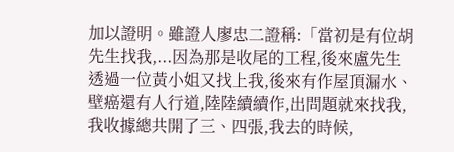加以證明。雖證人廖忠二證稱:「當初是有位胡先生找我,...因為那是收尾的工程,後來盧先生透過一位黃小姐又找上我,後來有作屋頂漏水、壁癌還有人行道,陸陸續續作,出問題就來找我,我收據總共開了三、四張,我去的時候,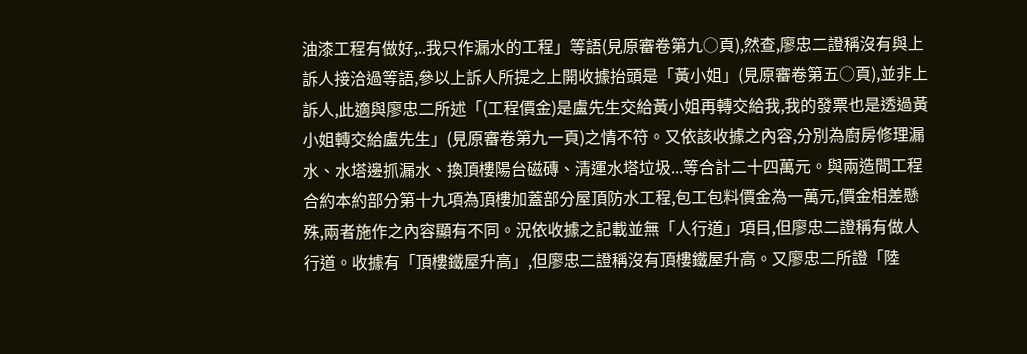油漆工程有做好,..我只作漏水的工程」等語(見原審卷第九○頁),然查,廖忠二證稱沒有與上訴人接洽過等語,參以上訴人所提之上開收據抬頭是「黃小姐」(見原審卷第五○頁),並非上訴人,此適與廖忠二所述「(工程價金)是盧先生交給黃小姐再轉交給我,我的發票也是透過黃小姐轉交給盧先生」(見原審卷第九一頁)之情不符。又依該收據之內容,分別為廚房修理漏水、水塔邊抓漏水、換頂樓陽台磁磚、清運水塔垃圾...等合計二十四萬元。與兩造間工程合約本約部分第十九項為頂樓加蓋部分屋頂防水工程,包工包料價金為一萬元,價金相差懸殊,兩者施作之內容顯有不同。況依收據之記載並無「人行道」項目,但廖忠二證稱有做人行道。收據有「頂樓鐵屋升高」,但廖忠二證稱沒有頂樓鐵屋升高。又廖忠二所證「陸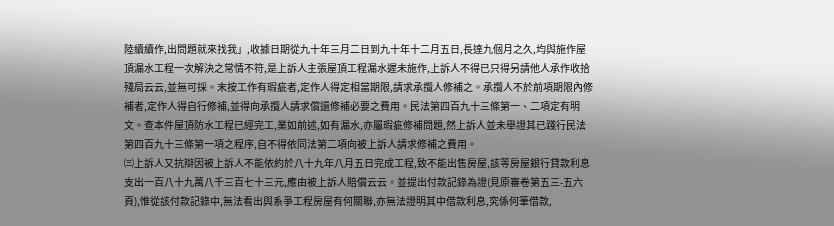陸續續作,出問題就來找我」,收據日期從九十年三月二日到九十年十二月五日,長達九個月之久,均與施作屋頂漏水工程一次解決之常情不符,是上訴人主張屋頂工程漏水遲未施作,上訴人不得已只得另請他人承作收拾殘局云云,並無可採。末按工作有瑕疵者,定作人得定相當期限,請求承攬人修補之。承攬人不於前項期限內修補者,定作人得自行修補,並得向承攬人請求償還修補必要之費用。民法第四百九十三條第一、二項定有明文。查本件屋頂防水工程已經完工,業如前述,如有漏水,亦屬瑕疵修補問題,然上訴人並未舉證其已踐行民法第四百九十三條第一項之程序,自不得依同法第二項向被上訴人請求修補之費用。
㈢上訴人又抗辯因被上訴人不能依約於八十九年八月五日完成工程,致不能出售房屋,該等房屋銀行貸款利息支出一百八十九萬八千三百七十三元,應由被上訴人賠償云云。並提出付款記錄為證(見原審卷第五三-五六頁),惟從該付款記錄中,無法看出與系爭工程房屋有何關聯,亦無法證明其中借款利息,究係何筆借款,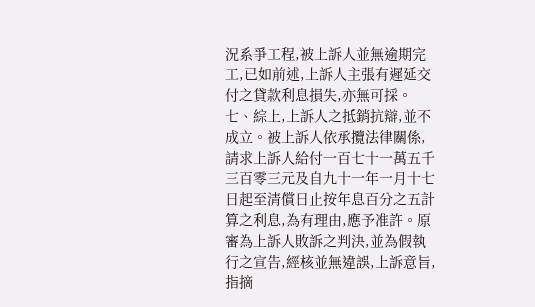況系爭工程,被上訴人並無逾期完工,已如前述,上訴人主張有遲延交付之貸款利息損失,亦無可採。
七、綜上,上訴人之抵銷抗辯,並不成立。被上訴人依承攬法律關係,請求上訴人給付一百七十一萬五千三百零三元及自九十一年一月十七日起至清償日止按年息百分之五計算之利息,為有理由,應予准許。原審為上訴人敗訴之判決,並為假執行之宣告,經核並無違誤,上訴意旨,指摘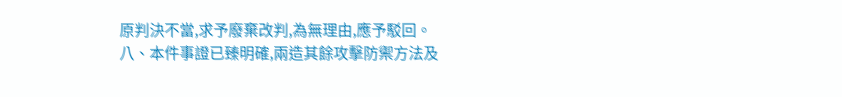原判決不當,求予廢棄改判,為無理由,應予駁回。
八、本件事證已臻明確,兩造其餘攻擊防禦方法及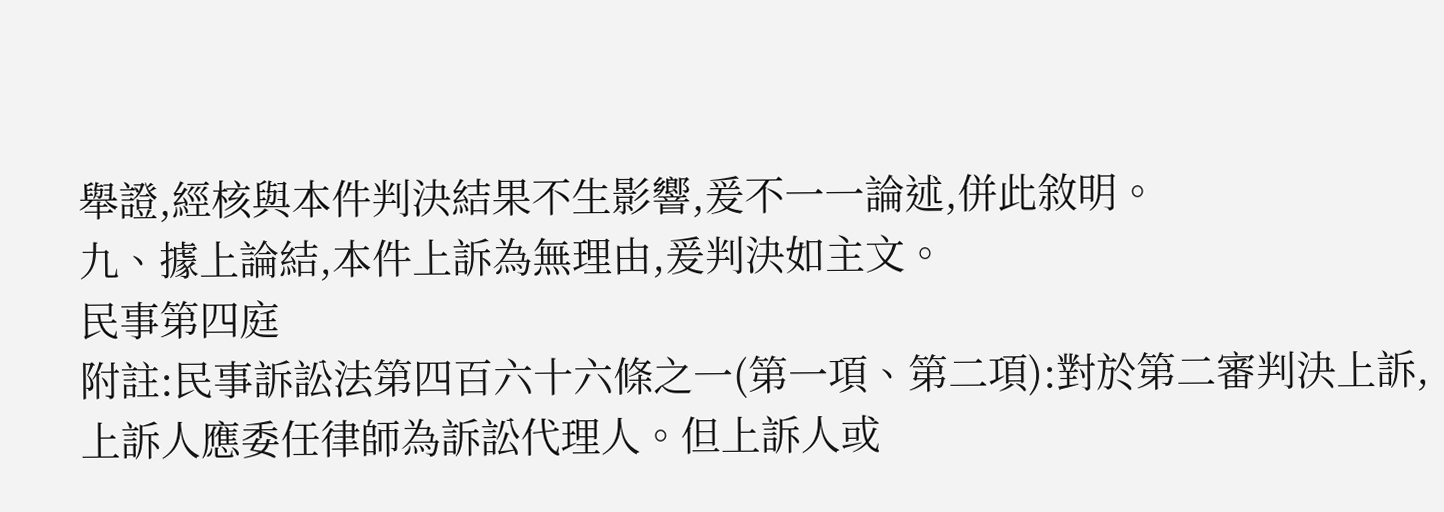舉證,經核與本件判決結果不生影響,爰不一一論述,併此敘明。
九、據上論結,本件上訴為無理由,爰判決如主文。
民事第四庭
附註:民事訴訟法第四百六十六條之一(第一項、第二項):對於第二審判決上訴,上訴人應委任律師為訴訟代理人。但上訴人或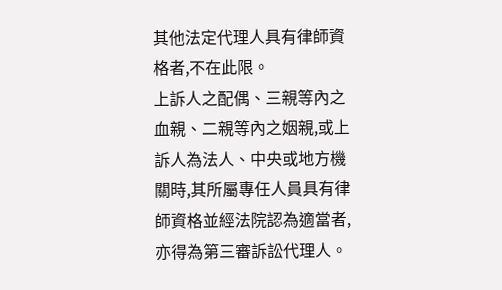其他法定代理人具有律師資格者,不在此限。
上訴人之配偶、三親等內之血親、二親等內之姻親,或上訴人為法人、中央或地方機關時,其所屬專任人員具有律師資格並經法院認為適當者,亦得為第三審訴訟代理人。